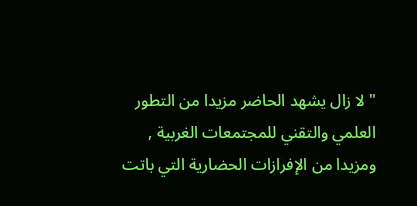" لا زال يشهد الحاضر مزيدا من التطور العلمي والتقني للمجتمعات الغربية , ومزيدا من الإفرازات الحضارية التي باتت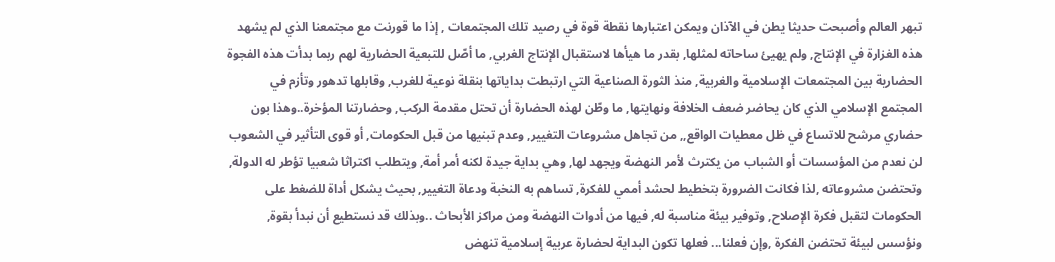تبهر العالم وأصبحت حديثا يطن في الآذان ويمكن اعتبارها نقطة قوة في رصيد تلك المجتمعات , إذا ما قورنت مع مجتمعنا الذي لم يشهد هذه الغزارة في الإنتاج, ولم يهيئ ساحاته لمثلها, بقدر ما هيأها لاستقبال الإنتاج الغربي, ما أصّل للتبعية الحضارية لهم ربما بدأت هذه الفجوة الحضارية بين المجتمعات الإسلامية والغربية, منذ الثورة الصناعية التي ارتبطت بداياتها بنقلة نوعية للغرب, وقابلها تدهور وتأزم في المجتمع الإسلامي الذي كان يحاضر ضعف الخلافة ونهايتها, ما وطّن لهذه الحضارة أن تحتل مقدمة الركب, وحضارتنا المؤخرة..وهذا بون حضاري مرشح للاتساع في ظل معطيات الواقع,, من تجاهل مشروعات التغيير, وعدم تبنيها من قبل الحكومات, أو قوى التأثير في الشعوب لن نعدم من المؤسسات أو الشباب من يكترث لأمر النهضة ويجهد لها, وهي بداية جيدة لكنه أمر أمة, ويتطلب اكتراثا شعبيا تؤطر له الدولة, وتحتضن مشروعاته ,لذا فكانت الضرورة بتخطيط لحشد أممي للفكرة, تساهم به النخبة ودعاة التغيير, بحيث يشكل أداة للضغط على الحكومات لتقبل فكرة الإصلاح, وتوفير بيئة مناسبة له, فيها من أدوات النهضة ومن مراكز الأبحاث ..وبذلك قد نستطيع أن نبدأ بقوة, ونؤسس لبيئة تحتضن الفكرة ,وإن فعلنا... فعلها تكون البداية لحضارة عربية إسلامية تنهض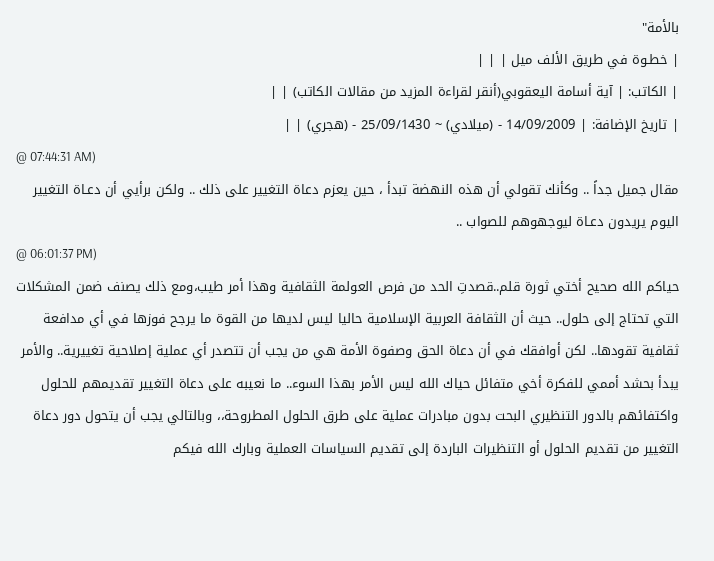بالأمة"
| خطـوة في طريق الألف ميل | | |
| الكاتب: | آية أسامة اليعقوبي(أنقر لقراءة المزيد من مقالات الكاتب) | |
| تاريخ الإضافة: | 14/09/2009 - (ميلادي) ~ 25/09/1430 - (هجري) | |
@ 07:44:31 AM)
مقال جميل جداً .. وكأنك تقولي أن هذه النهضة تبدأ ، حين يعزم دعاة التغيير على ذلك .. ولكن برأيي أن دعـاة التغيير اليوم يريدون دعـاة ليوجهوهم للصواب ..
@ 06:01:37 PM)
حياكم الله صحيح أختي ثورة قلم..قصدتِ الحد من فرص العولمة الثقافية وهذا أمر طيب،ومع ذلك يصنف ضمن المشكلات التي تحتاج إلى حلول.. حيث أن الثقافة العربية الإسلامية حاليا ليس لديها من القوة ما يرجح فوزها في أي مدافعة ثقافية تقودها.. لكن أوافقك في أن دعاة الحق وصفوة الأمة هي من يجب أن تتصدر أي عملية إصلاحية تغييرية.. والأمر يبدأ بحشد أممي للفكرة أخي متفائل حياك الله ليس الأمر بهذا السوء.. ما نعيبه على دعاة التغيير تقديمهم للحلول واكتفائهم بالدور التنظيري البحت بدون مبادرات عملية على طرق الحلول المطروحة،، وبالتالي يجب أن يتحول دور دعاة التغيير من تقديم الحلول أو التنظيرات الباردة إلى تقديم السياسات العملية وبارك الله فيكم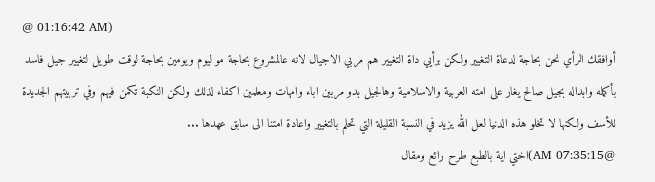@ 01:16:42 AM)
أوافقك الرأي نحن بحاجة لدعاة التغيير ولكن برأيي داة التغيير هم مربي الاجيال لانه عالمشروع بحاجة مو ليوم ويومين بحاجة لوقت طويل لتغيير جيل فاسد بأكمله وابداله بجيل صالح يغار على امته العربية والاسلامية وهالجيل بدو مربين اباء وامهات ومعلمين اكفاء لذلك ولكن النكبة تكمن فيهم وفي تربيتهم الجديدة للأسف ولكنها لا تخلو هذه الدنيا لعل الله يزيد في النسبة القليلة التي تحلم بالتغيير واعادة امتنا الى سابق عهدها ...
@07:35:15 AM)اختي اية بالطبع طرح رائع ومقال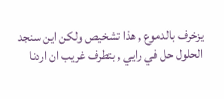يزخرف بالدموع , هذا تشخيص ولكن اين سنجد الحلول حل في رايي , بتطرف غريب ان اردنا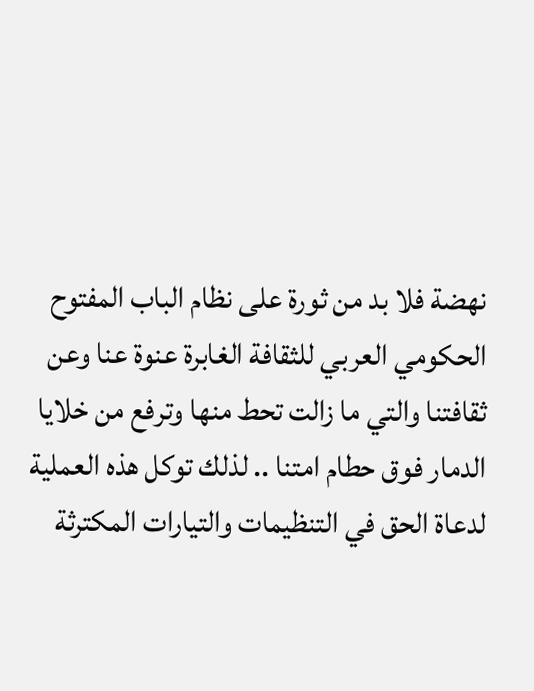نهضة فلا بد من ثورة على نظام الباب المفتوح الحكومي العربي للثقافة الغابرة عنوة عنا وعن ثقافتنا والتي ما زالت تحط منها وترفع من خلايا الدمار فوق حطام امتنا .. لذلك توكل هذه العملية لدعاة الحق في التنظيمات والتيارات المكترثة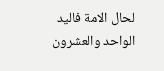لحال الامة فاليد الواحد والعشرون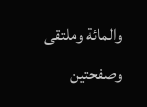والمائة وملتقى وصفحتين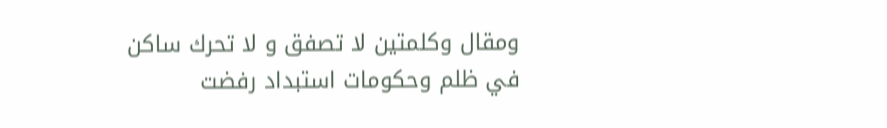ومقال وكلمتين لا تصفق و لا تحرك ساكن في ظلم وحكومات استبداد رفضت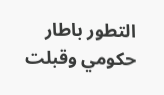التطور باطار حكومي وقبلت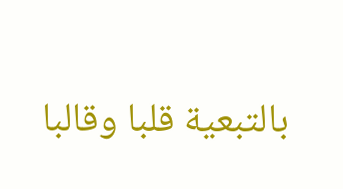بالتبعية قلبا وقالبا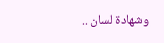وشهادة لسان ..